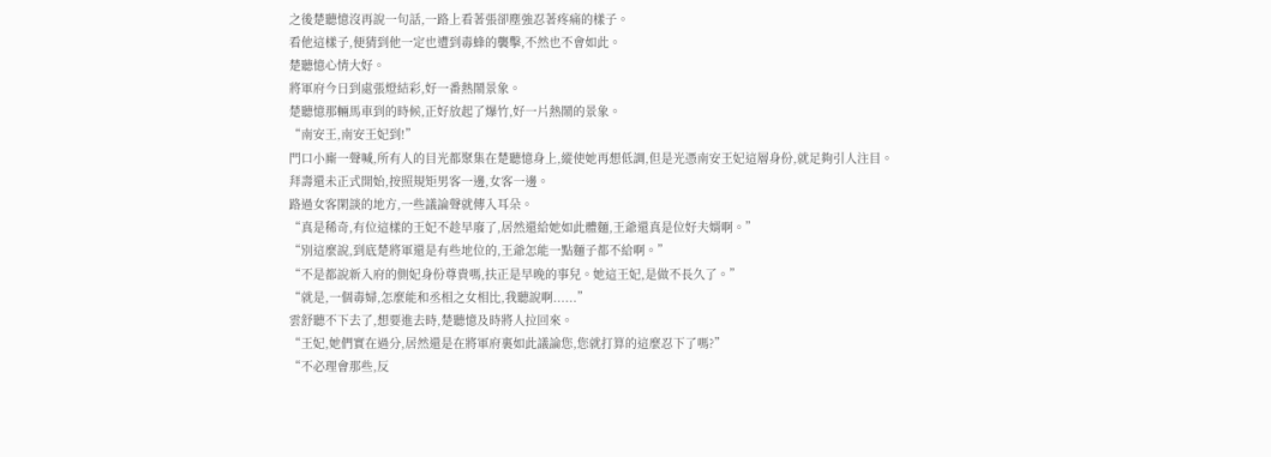之後楚聽憶沒再說一句話,一路上看著張卻塵強忍著疼痛的樣子。
看他這樣子,便猜到他一定也遭到毒蜂的襲擊,不然也不會如此。
楚聽憶心情大好。
將軍府今日到處張燈結彩,好一番熱鬧景象。
楚聽憶那輛馬車到的時候,正好放起了爆竹,好一片熱鬧的景象。
“南安王,南安王妃到!”
門口小廝一聲喊,所有人的目光都聚集在楚聽憶身上,縱使她再想低調,但是光憑南安王妃這層身份,就足夠引人注目。
拜壽還未正式開始,按照規矩男客一邊,女客一邊。
路過女客閑談的地方,一些議論聲就傳入耳朵。
“真是稀奇,有位這樣的王妃不趁早廢了,居然還給她如此體麵,王爺還真是位好夫婿啊。”
“別這麼說,到底楚將軍還是有些地位的,王爺怎能一點麵子都不給啊。”
“不是都說新入府的側妃身份尊貴嗎,扶正是早晚的事兒。她這王妃,是做不長久了。”
“就是,一個毒婦,怎麼能和丞相之女相比,我聽說啊......”
雲舒聽不下去了,想要進去時,楚聽憶及時將人拉回來。
“王妃,她們實在過分,居然還是在將軍府裏如此議論您,您就打算的這麼忍下了嗎?”
“不必理會那些,反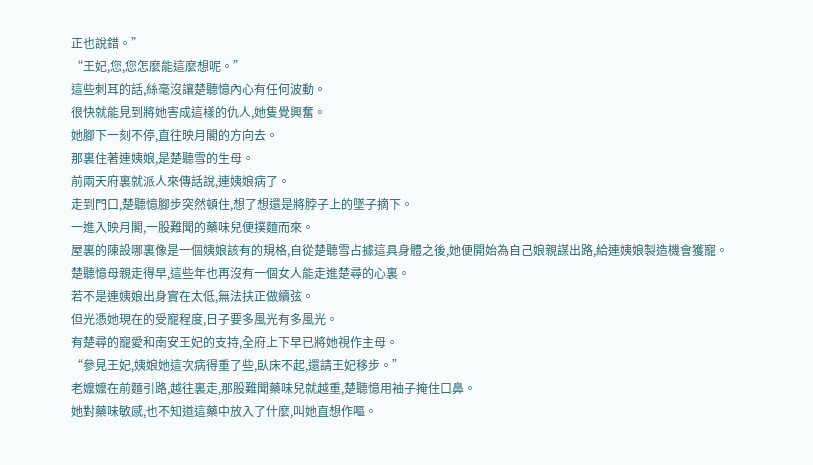正也說錯。”
“王妃,您,您怎麼能這麼想呢。”
這些刺耳的話,絲毫沒讓楚聽憶內心有任何波動。
很快就能見到將她害成這樣的仇人,她隻覺興奮。
她腳下一刻不停,直往映月閣的方向去。
那裏住著連姨娘,是楚聽雪的生母。
前兩天府裏就派人來傳話說,連姨娘病了。
走到門口,楚聽憶腳步突然頓住,想了想還是將脖子上的墜子摘下。
一進入映月閣,一股難聞的藥味兒便撲麵而來。
屋裏的陳設哪裏像是一個姨娘該有的規格,自從楚聽雪占據這具身體之後,她便開始為自己娘親謀出路,給連姨娘製造機會獲寵。
楚聽憶母親走得早,這些年也再沒有一個女人能走進楚尋的心裏。
若不是連姨娘出身實在太低,無法扶正做續弦。
但光憑她現在的受寵程度,日子要多風光有多風光。
有楚尋的寵愛和南安王妃的支持,全府上下早已將她視作主母。
“參見王妃,姨娘她這次病得重了些,臥床不起,還請王妃移步。”
老嬤嬤在前麵引路,越往裏走,那股難聞藥味兒就越重,楚聽憶用袖子掩住口鼻。
她對藥味敏感,也不知道這藥中放入了什麼,叫她直想作嘔。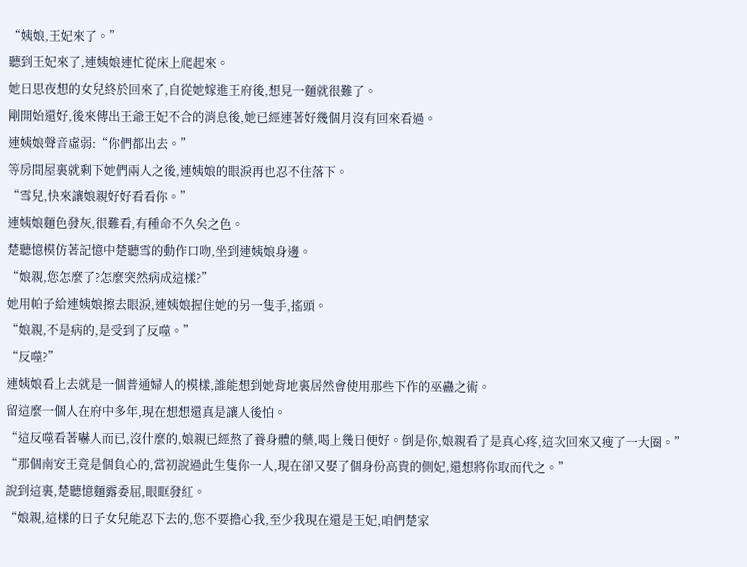“姨娘,王妃來了。”
聽到王妃來了,連姨娘連忙從床上爬起來。
她日思夜想的女兒終於回來了,自從她嫁進王府後,想見一麵就很難了。
剛開始還好,後來傳出王爺王妃不合的消息後,她已經連著好幾個月沒有回來看過。
連姨娘聲音虛弱:“你們都出去。”
等房間屋裏就剩下她們兩人之後,連姨娘的眼淚再也忍不住落下。
“雪兒,快來讓娘親好好看看你。”
連姨娘麵色發灰,很難看,有種命不久矣之色。
楚聽憶模仿著記憶中楚聽雪的動作口吻,坐到連姨娘身邊。
“娘親,您怎麼了?怎麼突然病成這樣?”
她用帕子給連姨娘擦去眼淚,連姨娘握住她的另一隻手,搖頭。
“娘親,不是病的,是受到了反噬。”
“反噬?”
連姨娘看上去就是一個普通婦人的模樣,誰能想到她背地裏居然會使用那些下作的巫蠱之術。
留這麼一個人在府中多年,現在想想還真是讓人後怕。
“這反噬看著嚇人而已,沒什麼的,娘親已經熬了養身體的藥,喝上幾日便好。倒是你,娘親看了是真心疼,這次回來又瘦了一大圈。”
“那個南安王竟是個負心的,當初說過此生隻你一人,現在卻又娶了個身份高貴的側妃,還想將你取而代之。”
說到這裏,楚聽憶麵露委屈,眼眶發紅。
“娘親,這樣的日子女兒能忍下去的,您不要擔心我,至少我現在還是王妃,咱們楚家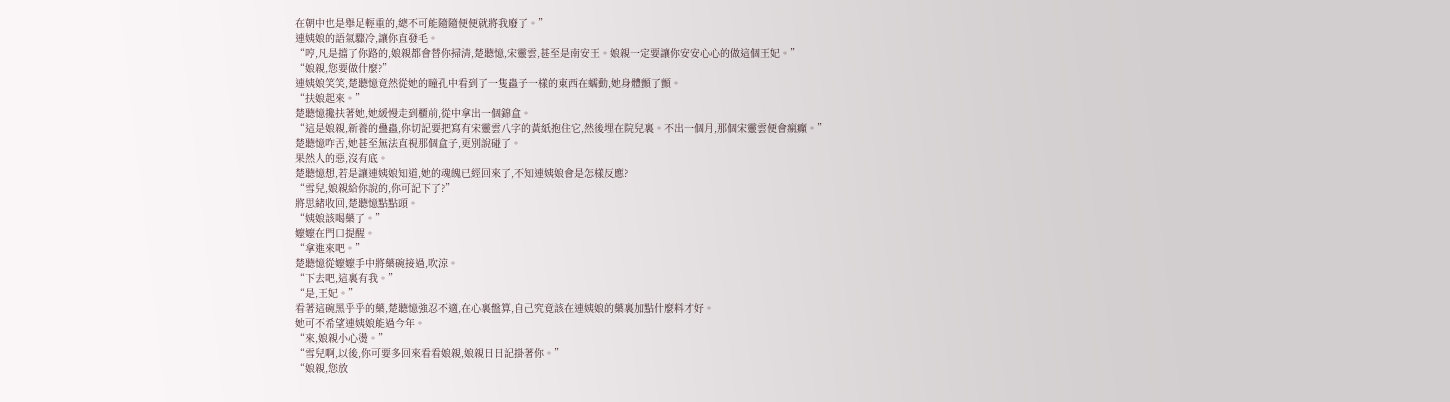在朝中也是舉足輕重的,總不可能隨隨便便就將我廢了。”
連姨娘的語氣驟冷,讓你直發毛。
“哼,凡是擋了你路的,娘親都會替你掃清,楚聽憶,宋靈雲,甚至是南安王。娘親一定要讓你安安心心的做這個王妃。”
“娘親,您要做什麼?”
連姨娘笑笑,楚聽憶竟然從她的瞳孔中看到了一隻蟲子一樣的東西在蠕動,她身體顫了顫。
“扶娘起來。”
楚聽憶攙扶著她,她緩慢走到櫃前,從中拿出一個錦盒。
“這是娘親,新養的蠱蟲,你切記要把寫有宋靈雲八字的黃紙抱住它,然後埋在院兒裏。不出一個月,那個宋靈雲便會瘋癲。”
楚聽憶咋舌,她甚至無法直視那個盒子,更別說碰了。
果然人的惡,沒有底。
楚聽憶想,若是讓連姨娘知道,她的魂魄已經回來了,不知連姨娘會是怎樣反應?
“雪兒,娘親給你說的,你可記下了?”
將思緒收回,楚聽憶點點頭。
“姨娘該喝藥了。”
嬤嬤在門口提醒。
“拿進來吧。”
楚聽憶從嬤嬤手中將藥碗接過,吹涼。
“下去吧,這裏有我。”
“是,王妃。”
看著這碗黑乎乎的藥,楚聽憶強忍不適,在心裏盤算,自己究竟該在連姨娘的藥裏加點什麼料才好。
她可不希望連姨娘能過今年。
“來,娘親小心燙。”
“雪兒啊,以後,你可要多回來看看娘親,娘親日日記掛著你。”
“娘親,您放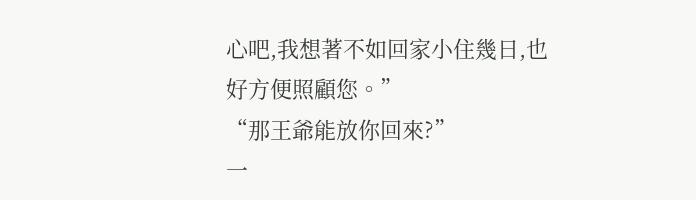心吧,我想著不如回家小住幾日,也好方便照顧您。”
“那王爺能放你回來?”
一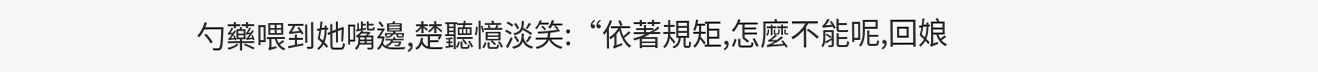勺藥喂到她嘴邊,楚聽憶淡笑:“依著規矩,怎麼不能呢,回娘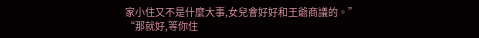家小住又不是什麼大事,女兒會好好和王爺商議的。”
“那就好,等你住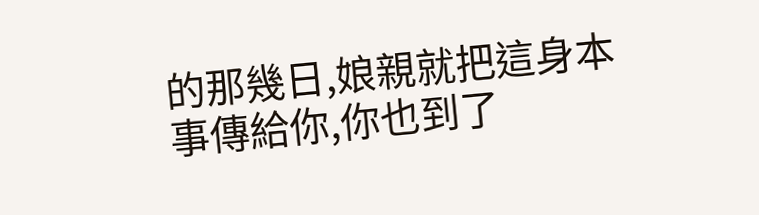的那幾日,娘親就把這身本事傳給你,你也到了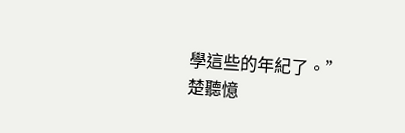學這些的年紀了。”
楚聽憶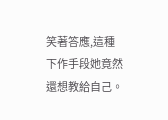笑著答應,這種下作手段她竟然還想教給自己。